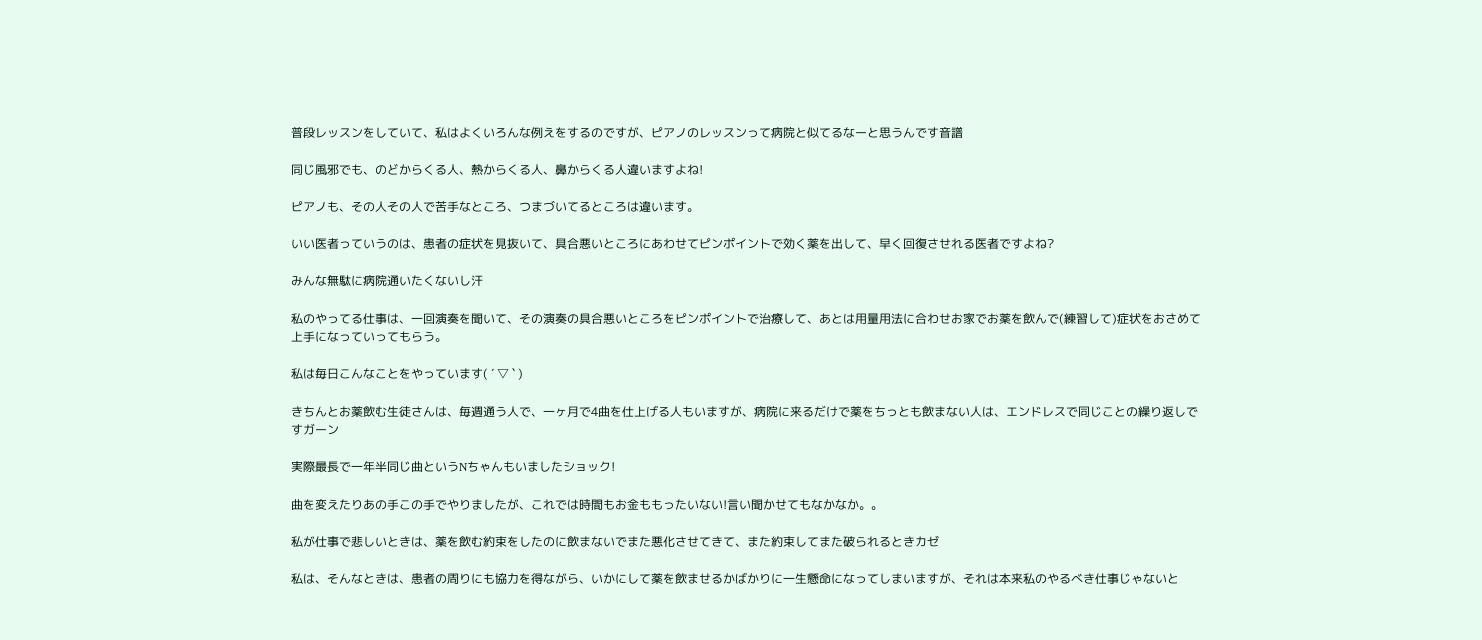普段レッスンをしていて、私はよくいろんな例えをするのですが、ピアノのレッスンって病院と似てるなーと思うんです音譜

同じ風邪でも、のどからくる人、熱からくる人、鼻からくる人違いますよね!

ピアノも、その人その人で苦手なところ、つまづいてるところは違います。

いい医者っていうのは、患者の症状を見抜いて、具合悪いところにあわせてピンポイントで効く薬を出して、早く回復させれる医者ですよね?

みんな無駄に病院通いたくないし汗

私のやってる仕事は、一回演奏を聞いて、その演奏の具合悪いところをピンポイントで治療して、あとは用量用法に合わせお家でお薬を飲んで(練習して)症状をおさめて上手になっていってもらう。

私は毎日こんなことをやっています( ´ ▽ ` )

きちんとお薬飲む生徒さんは、毎週通う人で、一ヶ月で4曲を仕上げる人もいますが、病院に来るだけで薬をちっとも飲まない人は、エンドレスで同じことの繰り返しですガーン

実際最長で一年半同じ曲というNちゃんもいましたショック!

曲を変えたりあの手この手でやりましたが、これでは時間もお金ももったいない!言い聞かせてもなかなか。。

私が仕事で悲しいときは、薬を飲む約束をしたのに飲まないでまた悪化させてきて、また約束してまた破られるときカゼ

私は、そんなときは、患者の周りにも協力を得ながら、いかにして薬を飲ませるかばかりに一生懸命になってしまいますが、それは本来私のやるべき仕事じゃないと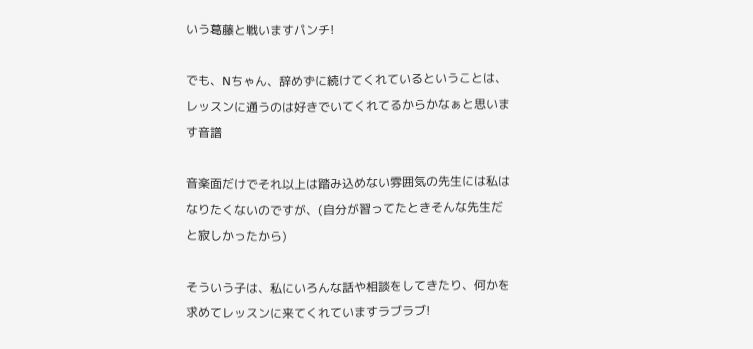いう葛藤と戦いますパンチ!

でも、Nちゃん、辞めずに続けてくれているということは、レッスンに通うのは好きでいてくれてるからかなぁと思います音譜

音楽面だけでそれ以上は踏み込めない雰囲気の先生には私はなりたくないのですが、(自分が習ってたときそんな先生だと寂しかったから)

そういう子は、私にいろんな話や相談をしてきたり、何かを求めてレッスンに来てくれていますラブラブ!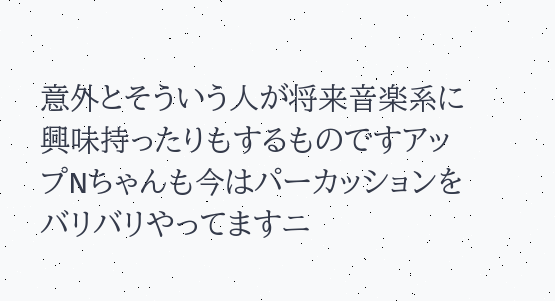意外とそういう人が将来音楽系に興味持ったりもするものですアップNちゃんも今はパーカッションをバリバリやってますニ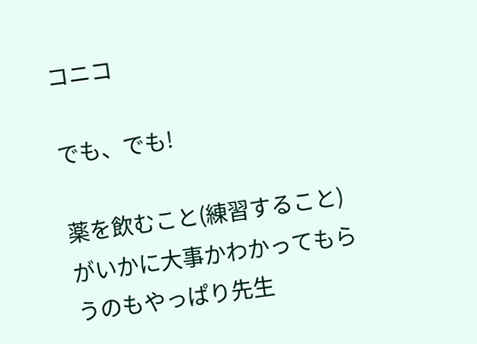コニコ

でも、でも!

薬を飲むこと(練習すること)がいかに大事かわかってもらうのもやっぱり先生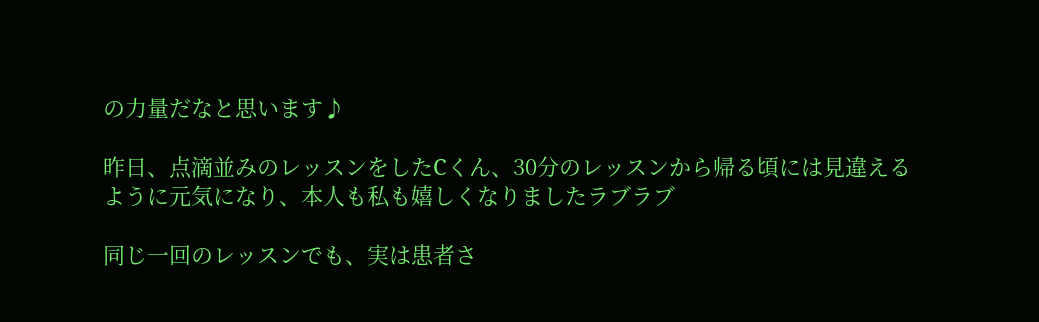の力量だなと思います♪

昨日、点滴並みのレッスンをしたCくん、30分のレッスンから帰る頃には見違えるように元気になり、本人も私も嬉しくなりましたラブラブ

同じ一回のレッスンでも、実は患者さ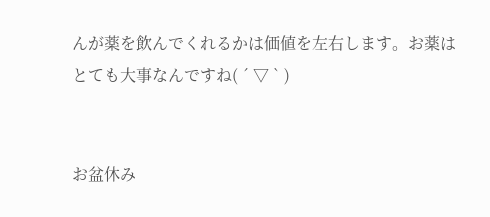んが薬を飲んでくれるかは価値を左右します。お薬はとても大事なんですね( ´ ▽ ` )


お盆休み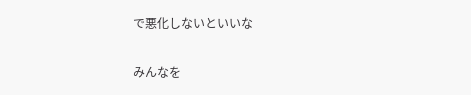で悪化しないといいな


みんなを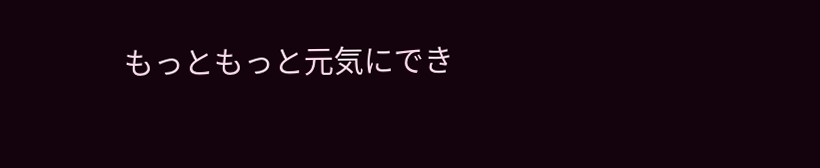もっともっと元気にでき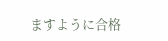ますように合格